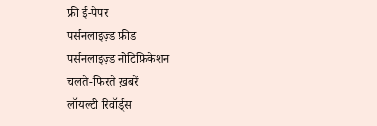फ्री ई-पेपर
पर्सनलाइज़्ड फ़ीड
पर्सनलाइज़्ड नोटिफ़िकेशन
चलते-फिरते ख़बरें
लॉयल्टी रिवॉर्ड्स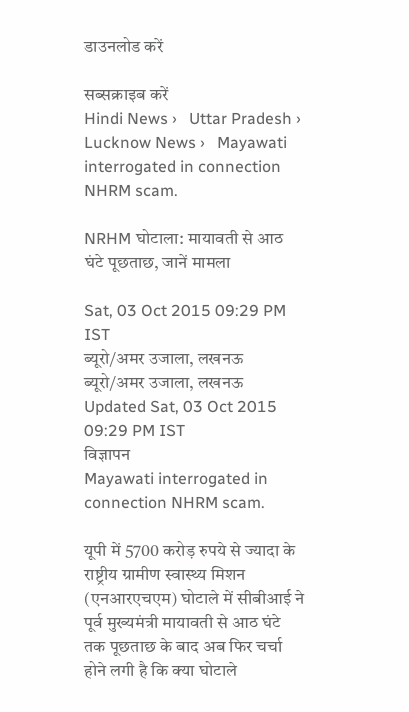डाउनलोड करें

सब्सक्राइब करें
Hindi News ›   Uttar Pradesh ›   Lucknow News ›   Mayawati interrogated in connection NHRM scam.

NRHM घोटाला: मायावती से आठ घंटे पूछताछ, जानें मामला

Sat, 03 Oct 2015 09:29 PM IST
ब्यूरो/अमर उजाला, लखनऊ
ब्यूरो/अमर उजाला, लखनऊ Updated Sat, 03 Oct 2015 09:29 PM IST
विज्ञापन
Mayawati interrogated in connection NHRM scam.

यूपी में 5700 करोड़ रुपये से ज्यादा के राष्ट्रीय ग्रामीण स्वास्थ्य मिशन (एनआरएचएम) घोटाले में सीबीआई ने पूर्व मुख्यमंत्री मायावती से आठ घंटे तक पूछताछ के बाद अब फिर चर्चा होने लगी है कि क्या घोटाले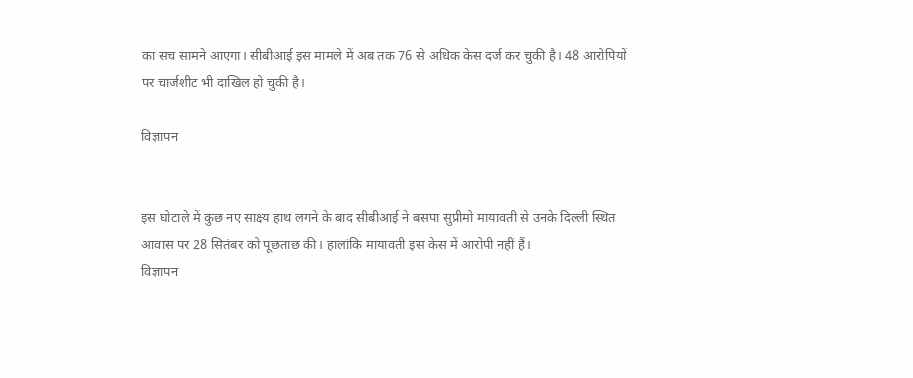का सच सामने आएगा। सीबीआई इस मामले में अब तक 76 से अधिक केस दर्ज कर चुकी है। 48 आरोपियों पर चार्जशीट भी दाखिल हो चुकी है।

विज्ञापन


इस घोटाले में कुछ नए साक्ष्य हाथ लगने के बाद सीबीआई ने बसपा सुप्रीमो मायावती से उनके दिल्ली स्थित आवास पर 28 सितंबर को पूछताछ की। हालांकि मायावती इस केस में आरोपी नहीं हैं।
विज्ञापन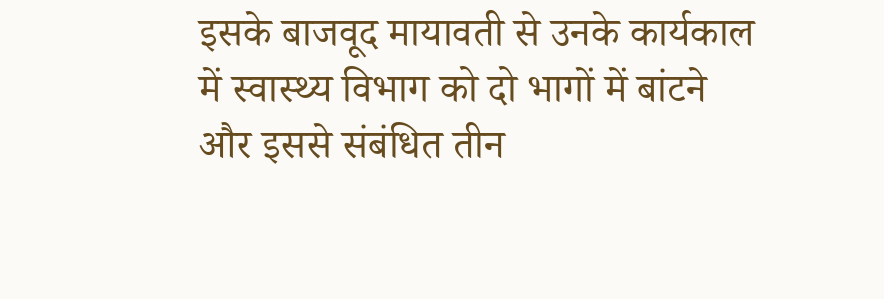इसके बाजवूद मायावती से उनके कार्यकाल में स्वास्थ्य विभाग को दो भागों में बांटने और इससे संबंधित तीन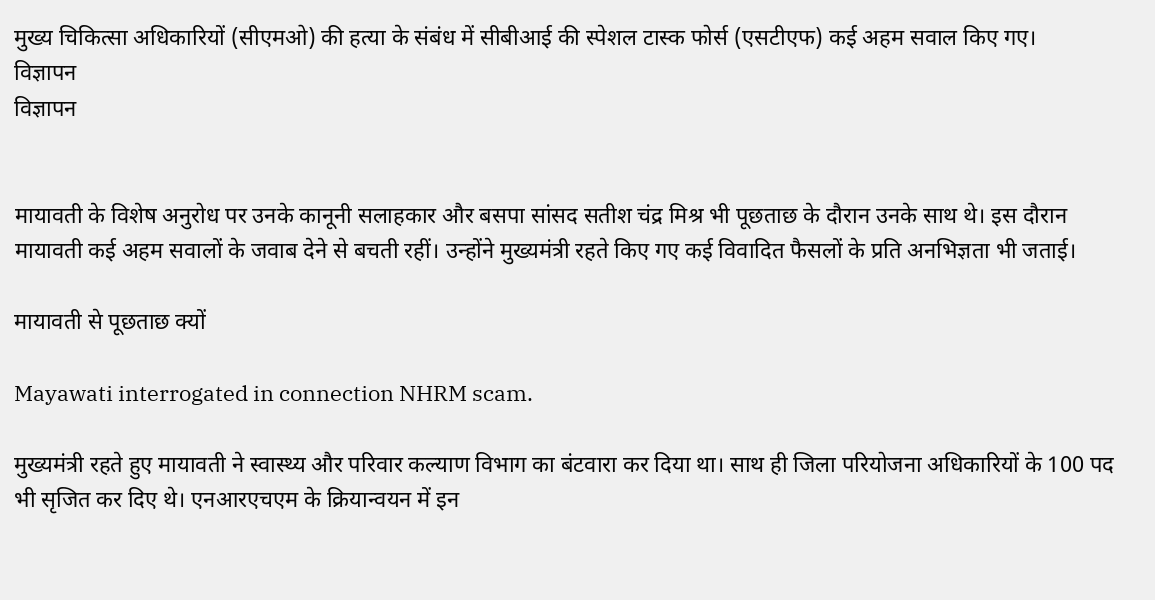मुख्य चिकित्सा अधिकारियों (सीएमओ) की हत्या के संबंध में सीबीआई की स्पेशल टास्क फोर्स (एसटीएफ) कई अहम सवाल किए गए।
विज्ञापन
विज्ञापन


मायावती के विशेष अनुरोध पर उनके कानूनी सलाहकार और बसपा सांसद सतीश चंद्र मिश्र भी पूछताछ के दौरान उनके साथ थे। इस दौरान मायावती कई अहम सवालों के जवाब देने से बचती रहीं। उन्होंने मुख्यमंत्री रहते किए गए कई विवादित फैसलों के प्रति अनभिज्ञता भी जताई।

मायावती से पूछताछ क्यों

Mayawati interrogated in connection NHRM scam.

मुख्यमंत्री रहते हुए मायावती ने स्वास्थ्य और परिवार कल्याण विभाग का बंटवारा कर दिया था। साथ ही जिला परियोजना अधिकारियों के 100 पद भी सृजित कर दिए थे। एनआरएचएम के क्रियान्वयन में इन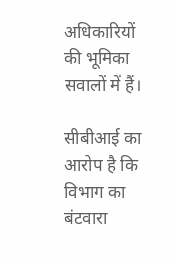अधिकारियों की भूमिका सवालों में हैं।

सीबीआई का आरोप है कि विभाग का बंटवारा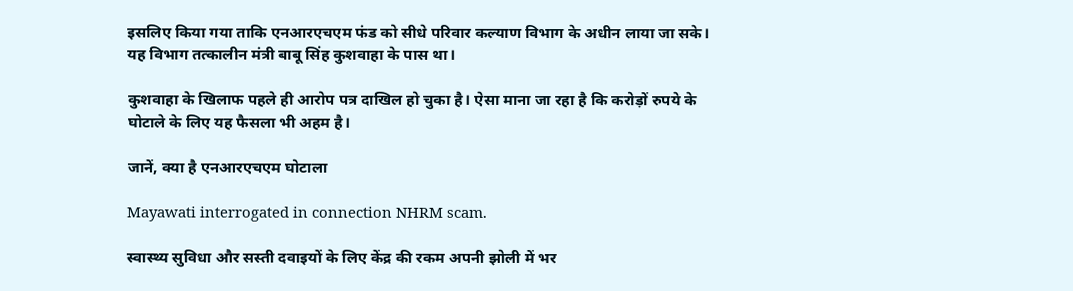इसलिए किया गया ताकि एनआरएचएम फंड को सीधे परिवार कल्याण विभाग के अधीन लाया जा सके। यह विभाग तत्कालीन मंत्री बाबू सिंह कुशवाहा के पास था।

कुशवाहा के खिलाफ पहले ही आरोप पत्र दाखिल हो चुका है। ऐसा माना जा रहा है कि करोड़ों रुपये के घोटाले के लिए यह फैसला भी अहम है।

जानें, क्या है एनआरएचएम घोटाला

Mayawati interrogated in connection NHRM scam.

स्वास्थ्य सुविधा और सस्ती दवाइयों के लिए केंद्र की रकम अपनी झोली में भर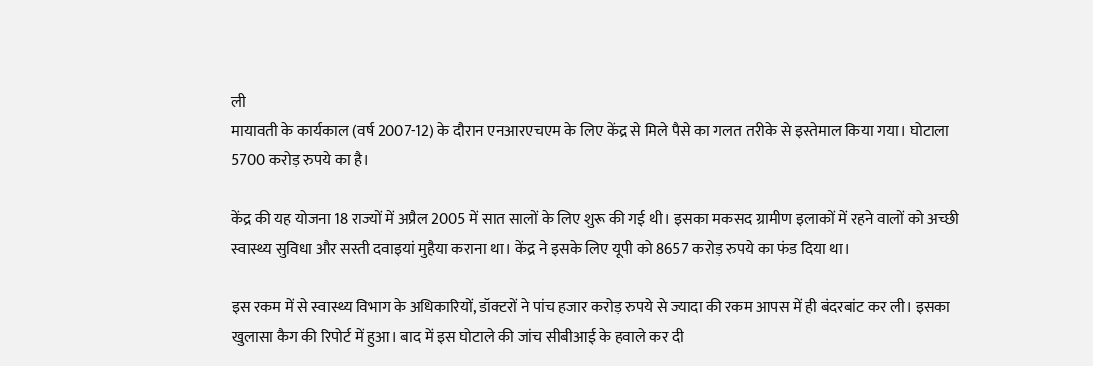ली
मायावती के कार्यकाल (वर्ष 2007-12) के दौरान एनआरएचएम के लिए केंद्र से मिले पैसे का गलत तरीके से इस्तेमाल किया गया। घोटाला 5700 करोड़ रुपये का है।

केंद्र की यह योजना 18 राज्यों में अप्रैल 2005 में सात सालों के लिए शुरू की गई थी। इसका मकसद ग्रामीण इलाकों में रहने वालों को अच्छी स्वास्थ्य सुविधा और सस्ती दवाइयां मुहैया कराना था। केंद्र ने इसके लिए यूपी को 8657 करोड़ रुपये का फंड दिया था।

इस रकम में से स्वास्थ्य विभाग के अधिकारियों, डॉक्टरों ने पांच हजार करोड़ रुपये से ज्यादा की रकम आपस में ही बंदरबांट कर ली। इसका खुलासा कैग की रिपोर्ट में हुआ। बाद में इस घोटाले की जांच सीबीआई के हवाले कर दी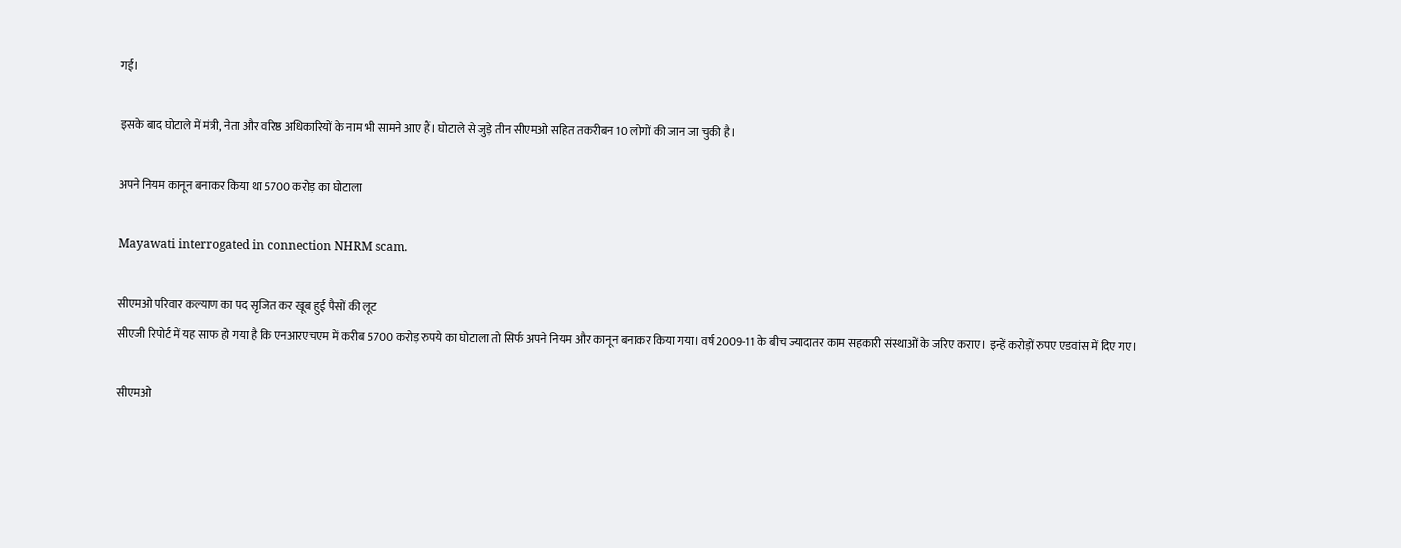गई।

इसके बाद घोटाले में मंत्री, नेता और वरिष्ठ अधिकारियों के नाम भी सामने आए हैं। घोटाले से जुड़े तीन सीएमओ सहित तकरीबन 10 लोगों की जान जा चुकी है।

अपने नियम कानून बनाकर किया था 5700 करोड़ का घोटाला

Mayawati interrogated in connection NHRM scam.

सीएमओ परिवार कल्याण का पद सृजित कर खूब हुई पैसों की लूट
सीएजी रिपोर्ट में यह साफ हो गया है कि एनआरएचएम में करीब 5700 करोड़ रुपये का घोटाला तो सिर्फ अपने नियम और कानून बनाकर किया गया। वर्ष 2009-11 के बीच ज्यादातर काम सहकारी संस्थाओं के जरिए कराए। इन्हें करोड़ों रुपए एडवांस में दिए गए।

सीएमओ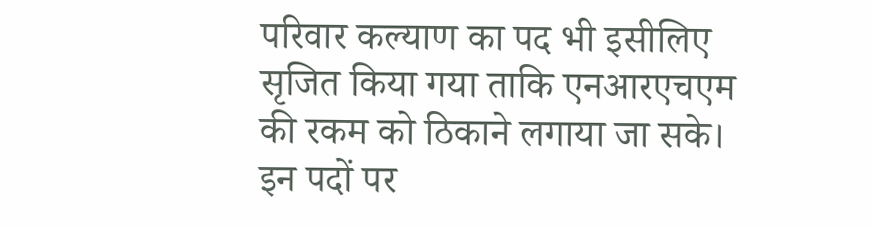परिवार कल्याण का पद भी इसीलिए सृजित किया गया ताकि एनआरएचएम की रकम को ठिकाने लगाया जा सके। इन पदों पर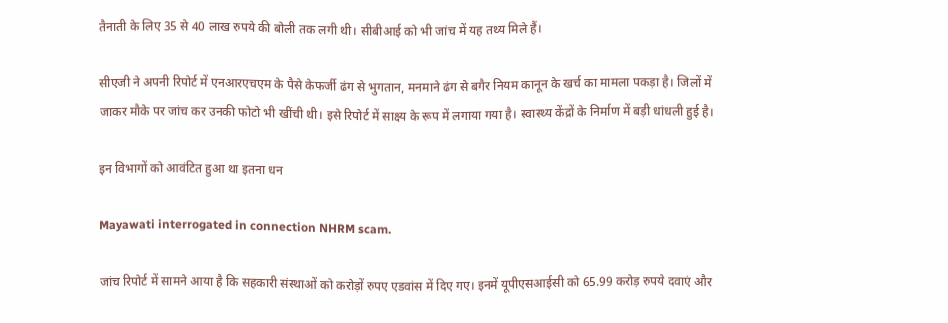तैनाती के लिए 35 से 40 लाख रुपये की बोली तक लगी थी। सीबीआई को भी जांच में यह तथ्य मिले हैं।

सीएजी ने अपनी रिपोर्ट में एनआरएचएम के पैसे केफर्जी ढंग से भुगतान, मनमाने ढंग से बगैर नियम कानून के खर्च का मामला पकड़ा है। जिलों में जाकर मौके पर जांच कर उनकी फोटो भी खींची थी। इसे रिपोर्ट में साक्ष्य के रूप में लगाया गया है। स्वास्थ्य केंद्रों के निर्माण में बड़ी धांधली हुई है।

इन विभागों को आवंटित हुआ था इतना धन

Mayawati interrogated in connection NHRM scam.

जांच रिपोर्ट में सामने आया है कि सहकारी संस्थाओं को करोड़ों रुपए एडवांस में दिए गए। इनमें यूपीएसआईसी को 65.99 करोड़ रुपये दवाएं और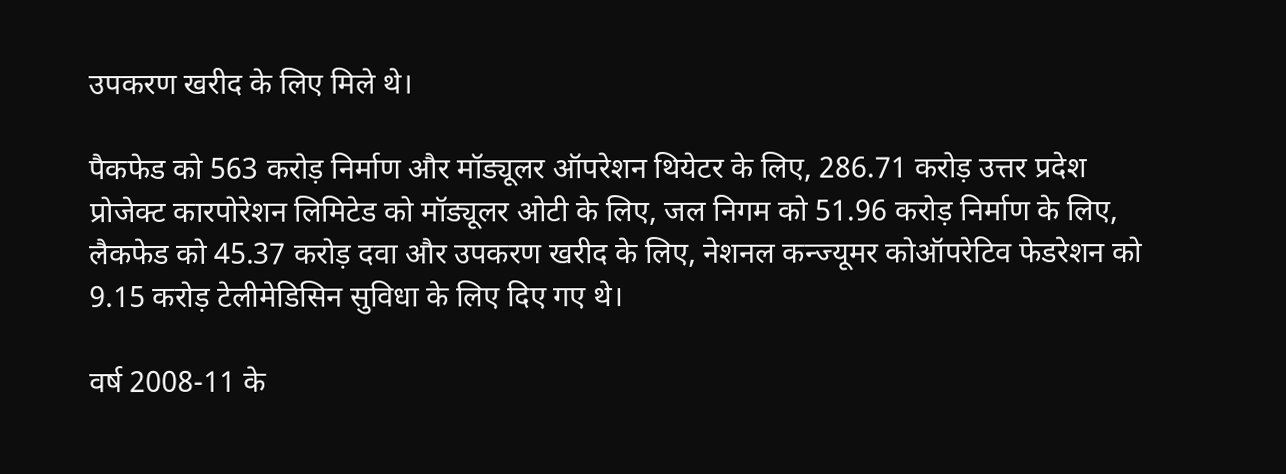उपकरण खरीद के लिए मिले थे।

पैकफेड को 563 करोड़ निर्माण और मॉड्यूलर ऑपरेशन थियेटर के लिए, 286.71 करोड़ उत्तर प्रदेश प्रोजेक्ट कारपोरेशन लिमिटेड को मॉड्यूलर ओटी के लिए, जल निगम को 51.96 करोड़ निर्माण के लिए, लैकफेड को 45.37 करोड़ दवा और उपकरण खरीद के लिए, नेशनल कन्ज्यूमर कोऑपरेटिव फेडरेशन को 9.15 करोड़ टेलीमेडिसिन सुविधा के लिए दिए गए थे।

वर्ष 2008-11 के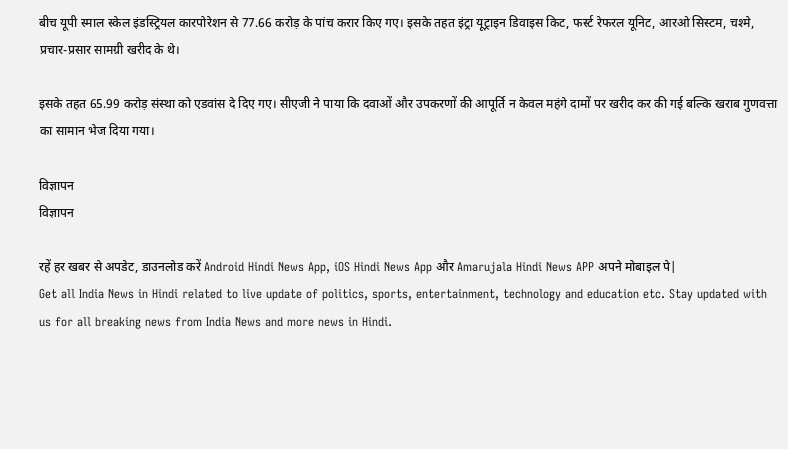बीच यूपी स्माल स्केल इंडस्ट्रियल कारपोरेशन से 77.66 करोड़ के पांच करार किए गए। इसके तहत इंट्रा यूट्राइन डिवाइस किट, फर्स्ट रेफरल यूनिट, आरओ सिस्टम, चश्मे, प्रचार-प्रसार सामग्री खरीद के थे।

इसके तहत 65.99 करोड़ संस्था को एडवांस दे दिए गए। सीएजी ने पाया कि दवाओं और उपकरणों की आपूर्ति न केवल महंगे दामों पर खरीद कर की गई बल्कि खराब गुणवत्ता का सामान भेज दिया गया।

विज्ञापन
विज्ञापन

रहें हर खबर से अपडेट, डाउनलोड करें Android Hindi News App, iOS Hindi News App और Amarujala Hindi News APP अपने मोबाइल पे|
Get all India News in Hindi related to live update of politics, sports, entertainment, technology and education etc. Stay updated with us for all breaking news from India News and more news in Hindi.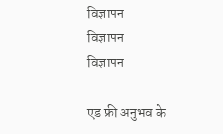विज्ञापन
विज्ञापन
विज्ञापन

एड फ्री अनुभव के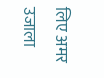लिए अमर उजाला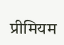प्रीमियम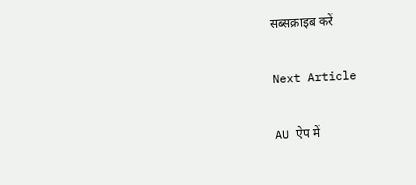सब्सक्राइब करें

Next Article

AU ऐप में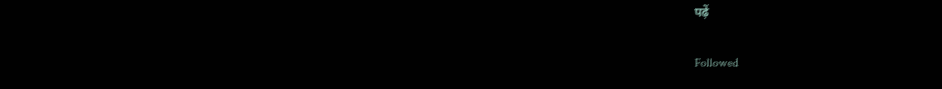पढ़ें

Followed